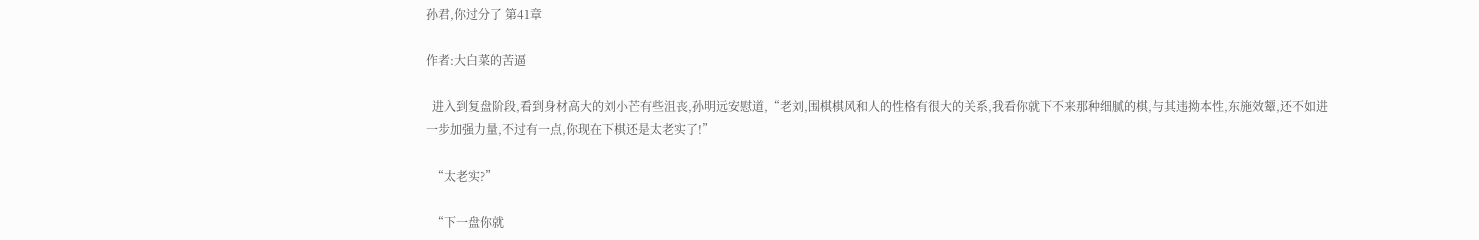孙君,你过分了 第41章

作者:大白菜的苦逼

  进入到复盘阶段,看到身材高大的刘小芒有些沮丧,孙明远安慰道,“老刘,围棋棋风和人的性格有很大的关系,我看你就下不来那种细腻的棋,与其违拗本性,东施效颦,还不如进一步加强力量,不过有一点,你现在下棋还是太老实了!”

  “太老实?”

  “下一盘你就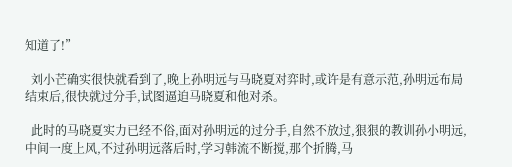知道了!”

  刘小芒确实很快就看到了,晚上孙明远与马晓夏对弈时,或许是有意示范,孙明远布局结束后,很快就过分手,试图逼迫马晓夏和他对杀。

  此时的马晓夏实力已经不俗,面对孙明远的过分手,自然不放过,狠狠的教训孙小明远,中间一度上风,不过孙明远落后时,学习韩流不断搅,那个折腾,马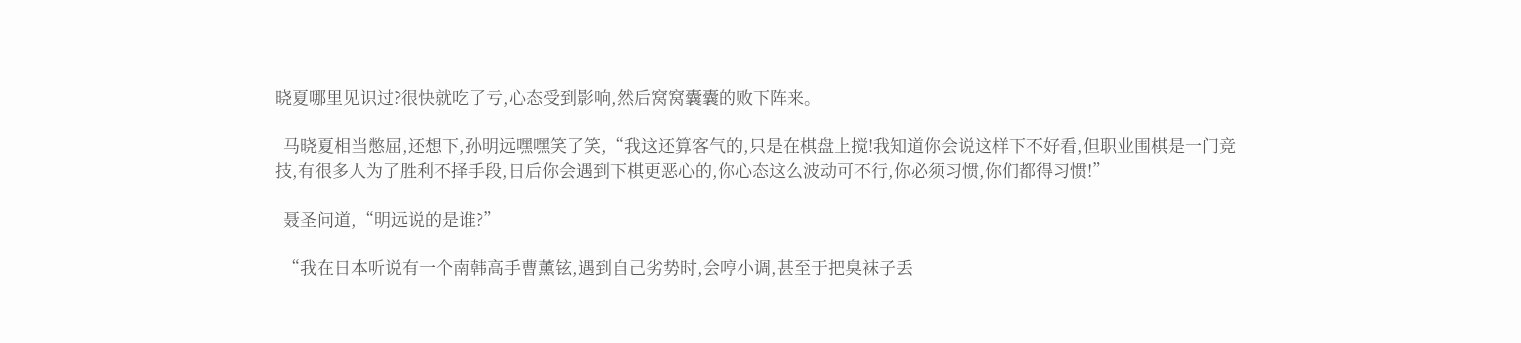晓夏哪里见识过?很快就吃了亏,心态受到影响,然后窝窝囊囊的败下阵来。

  马晓夏相当憋屈,还想下,孙明远嘿嘿笑了笑,“我这还算客气的,只是在棋盘上搅!我知道你会说这样下不好看,但职业围棋是一门竞技,有很多人为了胜利不择手段,日后你会遇到下棋更恶心的,你心态这么波动可不行,你必须习惯,你们都得习惯!”

  聂圣问道,“明远说的是谁?”

  “我在日本听说有一个南韩高手曹薰铉,遇到自己劣势时,会哼小调,甚至于把臭袜子丢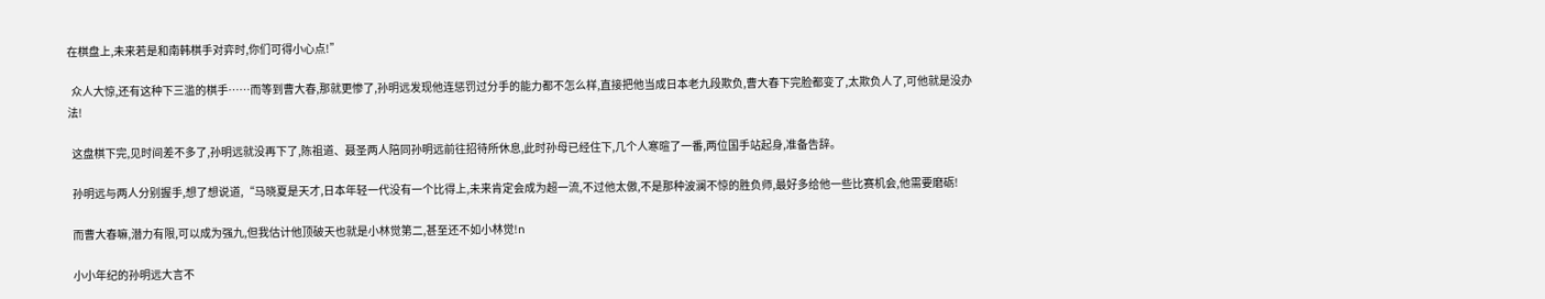在棋盘上,未来若是和南韩棋手对弈时,你们可得小心点!”

  众人大惊,还有这种下三滥的棋手……而等到曹大春,那就更惨了,孙明远发现他连惩罚过分手的能力都不怎么样,直接把他当成日本老九段欺负,曹大春下完脸都变了,太欺负人了,可他就是没办法!

  这盘棋下完,见时间差不多了,孙明远就没再下了,陈祖道、聂圣两人陪同孙明远前往招待所休息,此时孙母已经住下,几个人寒暄了一番,两位国手站起身,准备告辞。

  孙明远与两人分别握手,想了想说道,“马晓夏是天才,日本年轻一代没有一个比得上,未来肯定会成为超一流,不过他太傲,不是那种波澜不惊的胜负师,最好多给他一些比赛机会,他需要磨砺!

  而曹大春嘛,潜力有限,可以成为强九,但我估计他顶破天也就是小林觉第二,甚至还不如小林觉!n

  小小年纪的孙明远大言不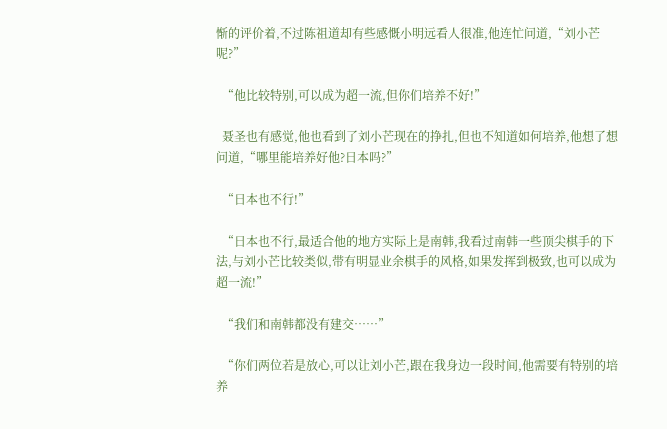惭的评价着,不过陈祖道却有些感慨小明远看人很准,他连忙问道,“刘小芒呢?”

  “他比较特别,可以成为超一流,但你们培养不好!”

  聂圣也有感觉,他也看到了刘小芒现在的挣扎,但也不知道如何培养,他想了想问道,“哪里能培养好他?日本吗?”

  “日本也不行!”

  “日本也不行,最适合他的地方实际上是南韩,我看过南韩一些顶尖棋手的下法,与刘小芒比较类似,带有明显业余棋手的风格,如果发挥到极致,也可以成为超一流!”

  “我们和南韩都没有建交……”

  “你们两位若是放心,可以让刘小芒,跟在我身边一段时间,他需要有特别的培养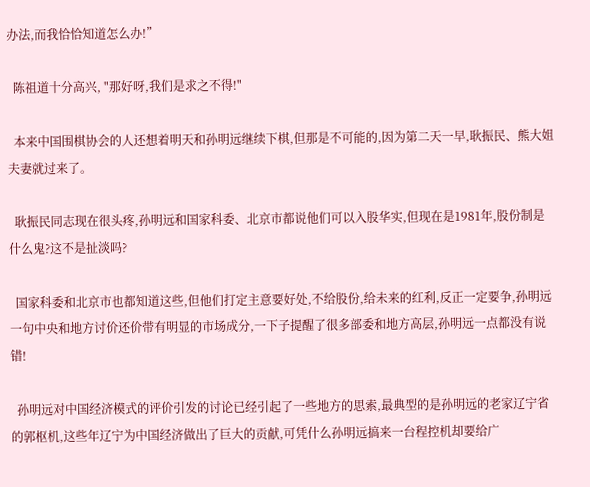办法,而我恰恰知道怎么办!”

  陈祖道十分高兴, "那好呀,我们是求之不得!"

  本来中国围棋协会的人还想着明天和孙明远继续下棋,但那是不可能的,因为第二天一早,耿振民、熊大姐夫妻就过来了。

  耿振民同志现在很头疼,孙明远和国家科委、北京市都说他们可以入股华实,但现在是1981年,股份制是什么鬼?这不是扯淡吗?

  国家科委和北京市也都知道这些,但他们打定主意要好处,不给股份,给未来的红利,反正一定要争,孙明远一句中央和地方讨价还价带有明显的市场成分,一下子提醒了很多部委和地方高层,孙明远一点都没有说错!

  孙明远对中国经济模式的评价引发的讨论已经引起了一些地方的思索,最典型的是孙明远的老家辽宁省的郭枢机,这些年辽宁为中国经济做出了巨大的贡献,可凭什么孙明远搞来一台程控机却要给广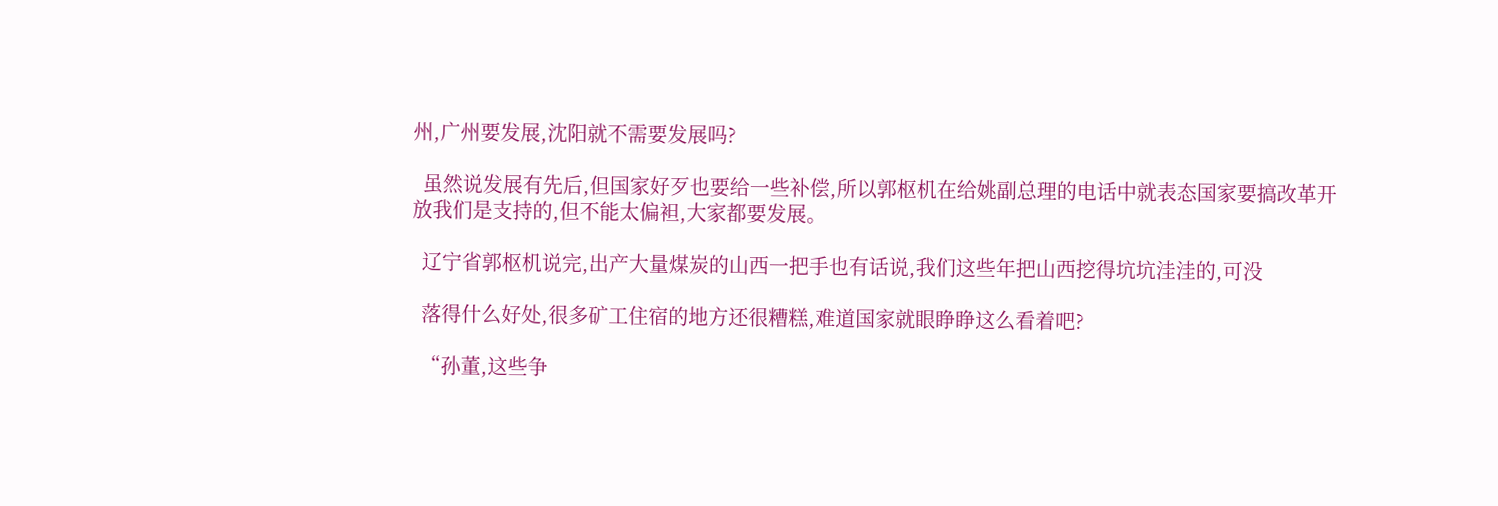州,广州要发展,沈阳就不需要发展吗?

  虽然说发展有先后,但国家好歹也要给一些补偿,所以郭枢机在给姚副总理的电话中就表态国家要搞改革开放我们是支持的,但不能太偏袒,大家都要发展。

  辽宁省郭枢机说完,出产大量煤炭的山西一把手也有话说,我们这些年把山西挖得坑坑洼洼的,可没

  落得什么好处,很多矿工住宿的地方还很糟糕,难道国家就眼睁睁这么看着吧?

  “孙董,这些争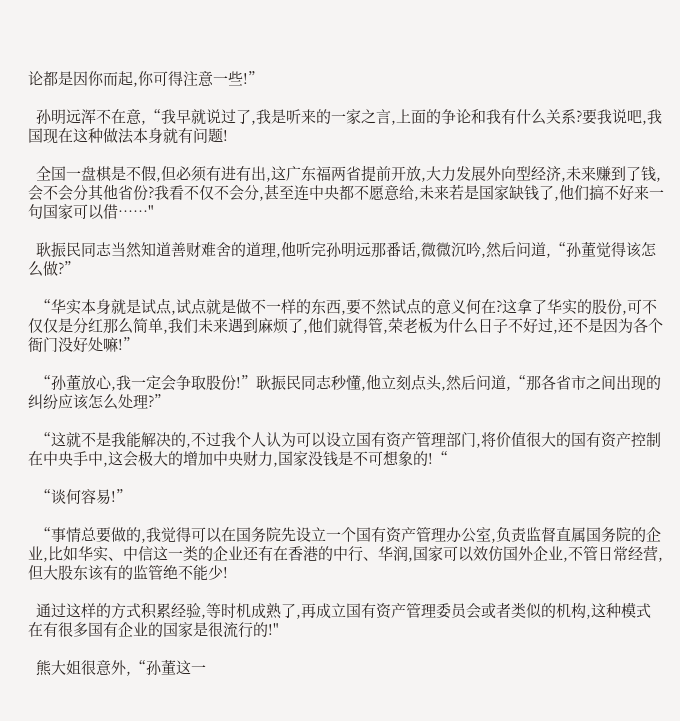论都是因你而起,你可得注意一些!”

  孙明远浑不在意,“我早就说过了,我是听来的一家之言,上面的争论和我有什么关系?要我说吧,我国现在这种做法本身就有问题!

  全国一盘棋是不假,但必须有进有出,这广东福两省提前开放,大力发展外向型经济,未来赚到了钱,会不会分其他省份?我看不仅不会分,甚至连中央都不愿意给,未来若是国家缺钱了,他们搞不好来一句国家可以借……"

  耿振民同志当然知道善财难舍的道理,他听完孙明远那番话,微微沉吟,然后问道,“孙董觉得该怎么做?”

  “华实本身就是试点,试点就是做不一样的东西,要不然试点的意义何在?这拿了华实的股份,可不仅仅是分红那么简单,我们未来遇到麻烦了,他们就得管,荣老板为什么日子不好过,还不是因为各个衙门没好处嘛!”

  “孙董放心,我一定会争取股份!”耿振民同志秒懂,他立刻点头,然后问道,“那各省市之间出现的纠纷应该怎么处理?”

  “这就不是我能解决的,不过我个人认为可以设立国有资产管理部门,将价值很大的国有资产控制在中央手中,这会极大的增加中央财力,国家没钱是不可想象的!“

  “谈何容易!”

  “事情总要做的,我觉得可以在国务院先设立一个国有资产管理办公室,负责监督直属国务院的企业,比如华实、中信这一类的企业还有在香港的中行、华润,国家可以效仿国外企业,不管日常经营,但大股东该有的监管绝不能少!

  通过这样的方式积累经验,等时机成熟了,再成立国有资产管理委员会或者类似的机构,这种模式在有很多国有企业的国家是很流行的!"

  熊大姐很意外,“孙董这一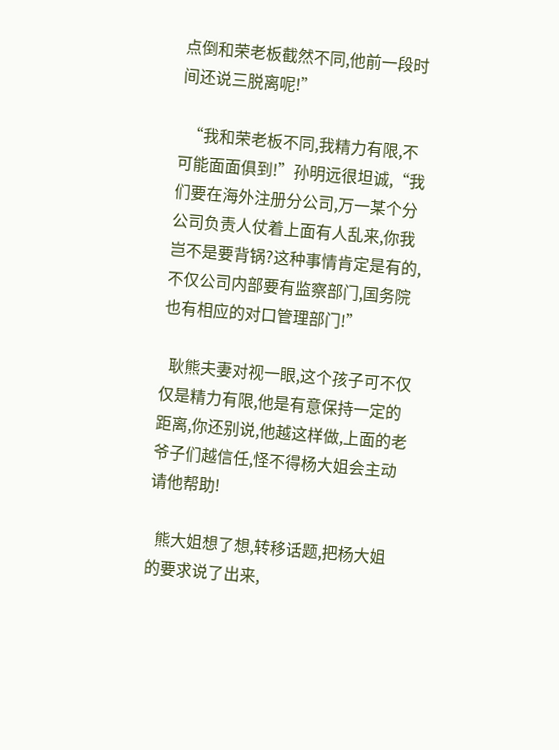点倒和荣老板截然不同,他前一段时间还说三脱离呢!”

  “我和荣老板不同,我精力有限,不可能面面俱到!”孙明远很坦诚,“我们要在海外注册分公司,万一某个分公司负责人仗着上面有人乱来,你我岂不是要背锅?这种事情肯定是有的,不仅公司内部要有监察部门,国务院也有相应的对口管理部门!”

  耿熊夫妻对视一眼,这个孩子可不仅仅是精力有限,他是有意保持一定的距离,你还别说,他越这样做,上面的老爷子们越信任,怪不得杨大姐会主动请他帮助!

  熊大姐想了想,转移话题,把杨大姐的要求说了出来,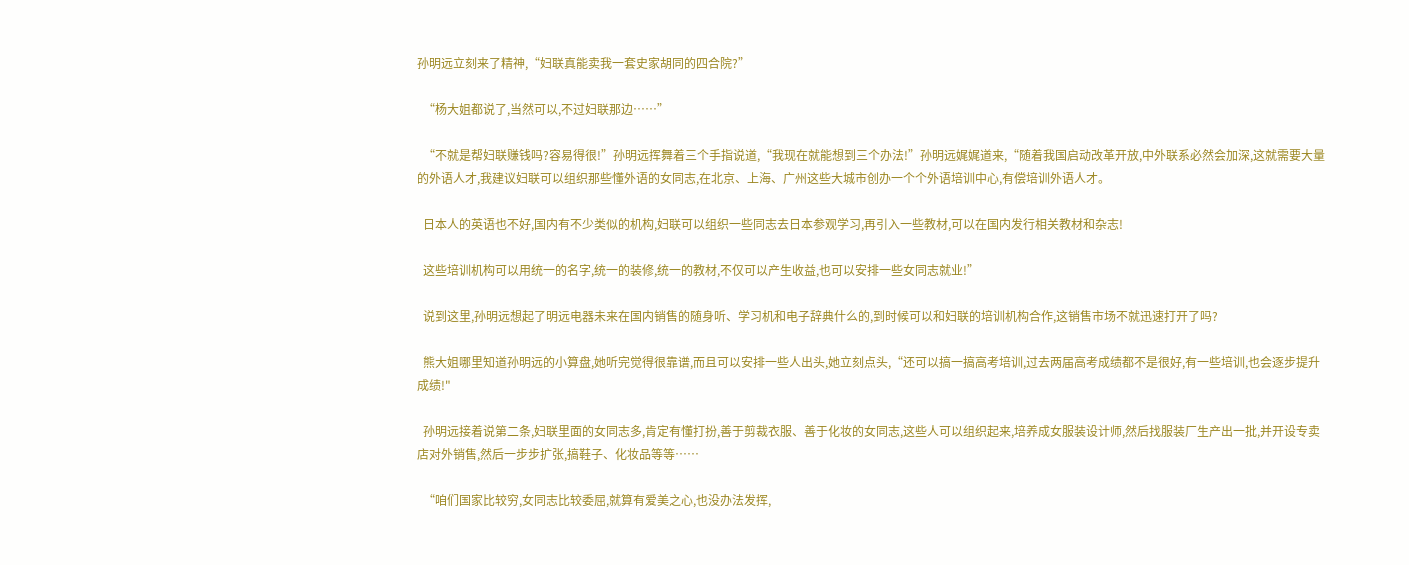孙明远立刻来了精神,“妇联真能卖我一套史家胡同的四合院?”

  “杨大姐都说了,当然可以,不过妇联那边……”

  “不就是帮妇联赚钱吗?容易得很!”孙明远挥舞着三个手指说道,“我现在就能想到三个办法!”孙明远娓娓道来,“随着我国启动改革开放,中外联系必然会加深,这就需要大量的外语人才,我建议妇联可以组织那些懂外语的女同志,在北京、上海、广州这些大城市创办一个个外语培训中心,有偿培训外语人才。

  日本人的英语也不好,国内有不少类似的机构,妇联可以组织一些同志去日本参观学习,再引入一些教材,可以在国内发行相关教材和杂志!

  这些培训机构可以用统一的名字,统一的装修,统一的教材,不仅可以产生收益,也可以安排一些女同志就业!”

  说到这里,孙明远想起了明远电器未来在国内销售的随身听、学习机和电子辞典什么的,到时候可以和妇联的培训机构合作,这销售市场不就迅速打开了吗?

  熊大姐哪里知道孙明远的小算盘,她听完觉得很靠谱,而且可以安排一些人出头,她立刻点头,“还可以搞一搞高考培训,过去两届高考成绩都不是很好,有一些培训,也会逐步提升成绩!"

  孙明远接着说第二条,妇联里面的女同志多,肯定有懂打扮,善于剪裁衣服、善于化妆的女同志,这些人可以组织起来,培养成女服装设计师,然后找服装厂生产出一批,并开设专卖店对外销售,然后一步步扩张,搞鞋子、化妆品等等……

  “咱们国家比较穷,女同志比较委屈,就算有爱美之心,也没办法发挥,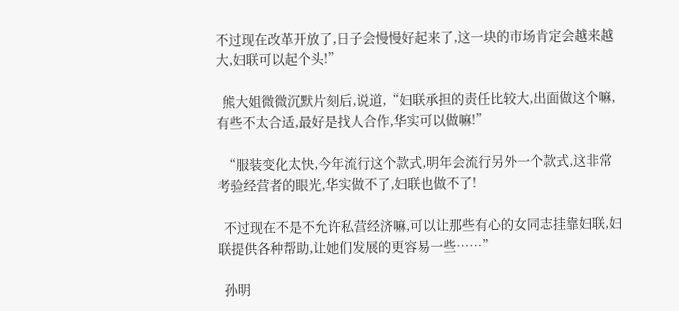不过现在改革开放了,日子会慢慢好起来了,这一块的市场肯定会越来越大,妇联可以起个头!”

  熊大姐微微沉默片刻后,说道,“妇联承担的责任比较大,出面做这个嘛,有些不太合适,最好是找人合作,华实可以做嘛!”

  “服装变化太快,今年流行这个款式,明年会流行另外一个款式,这非常考验经营者的眼光,华实做不了,妇联也做不了!

  不过现在不是不允许私营经济嘛,可以让那些有心的女同志挂靠妇联,妇联提供各种帮助,让她们发展的更容易一些……”

  孙明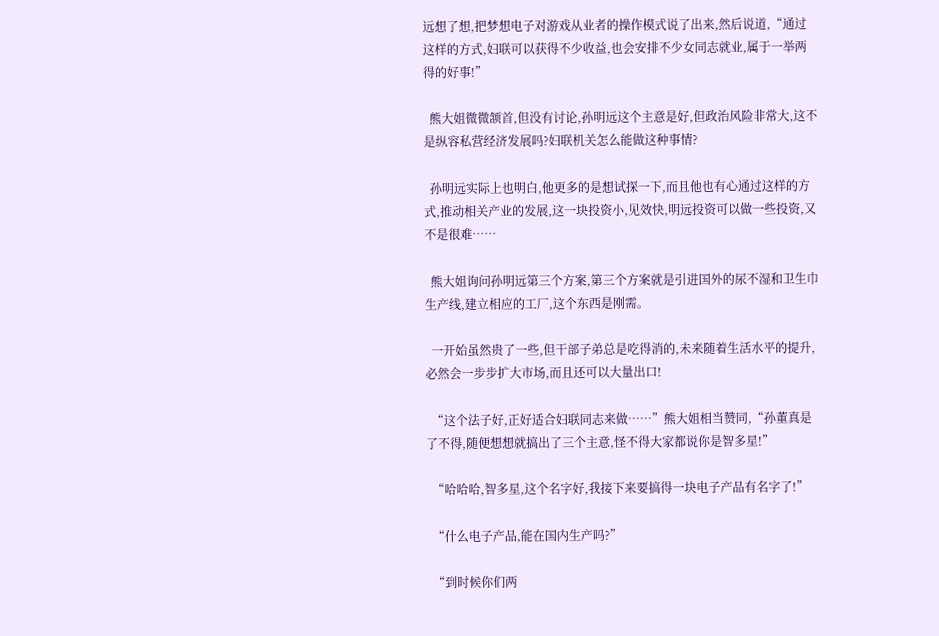远想了想,把梦想电子对游戏从业者的操作模式说了出来,然后说道,“通过这样的方式,妇联可以获得不少收益,也会安排不少女同志就业,属于一举两得的好事!”

  熊大姐微微颔首,但没有讨论,孙明远这个主意是好,但政治风险非常大,这不是纵容私营经济发展吗?妇联机关怎么能做这种事情?

  孙明远实际上也明白,他更多的是想试探一下,而且他也有心通过这样的方式,推动相关产业的发展,这一块投资小,见效快,明远投资可以做一些投资,又不是很难……

  熊大姐询问孙明远第三个方案,第三个方案就是引进国外的尿不湿和卫生巾生产线,建立相应的工厂,这个东西是刚需。

  一开始虽然贵了一些,但干部子弟总是吃得消的,未来随着生活水平的提升,必然会一步步扩大市场,而且还可以大量出口!

  “这个法子好,正好适合妇联同志来做……”熊大姐相当赞同,“孙董真是了不得,随便想想就搞出了三个主意,怪不得大家都说你是智多星!”

  “哈哈哈,智多星,这个名字好,我接下来要搞得一块电子产品有名字了!”

  “什么电子产品,能在国内生产吗?”

  “到时候你们两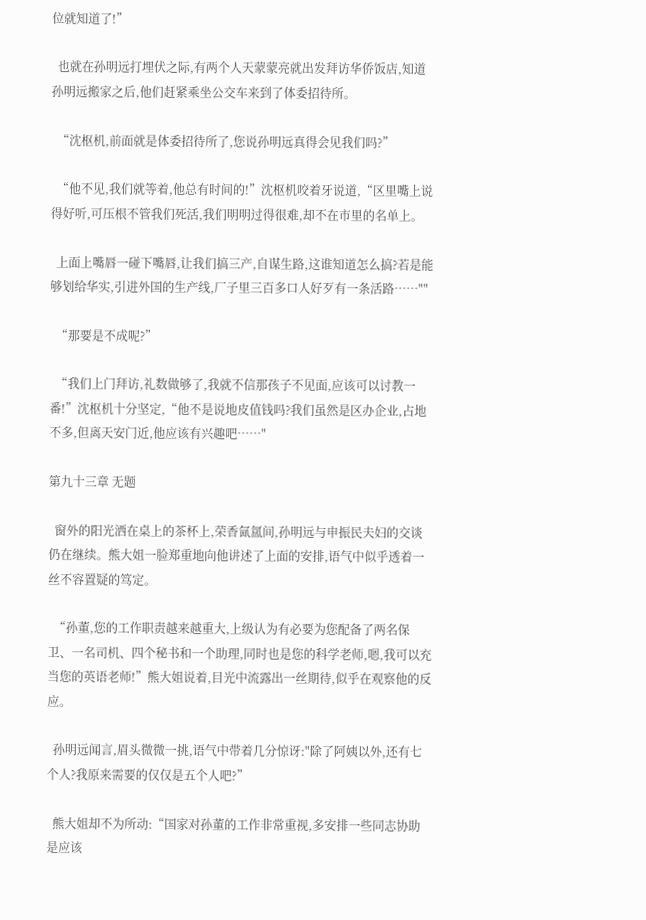位就知道了!”

  也就在孙明远打埋伏之际,有两个人天蒙蒙亮就出发拜访华侨饭店,知道孙明远搬家之后,他们赶紧乘坐公交车来到了体委招待所。

  “沈枢机,前面就是体委招待所了,您说孙明远真得会见我们吗?”

  “他不见,我们就等着,他总有时间的!”沈枢机咬着牙说道,“区里嘴上说得好听,可压根不管我们死活,我们明明过得很难,却不在市里的名单上。

  上面上嘴唇一碰下嘴唇,让我们搞三产,自谋生路,这谁知道怎么搞?若是能够划给华实,引进外国的生产线,厂子里三百多口人好歹有一条活路……""

  “那要是不成呢?”

  “我们上门拜访,礼数做够了,我就不信那孩子不见面,应该可以讨教一番!”沈枢机十分坚定,“他不是说地皮值钱吗?我们虽然是区办企业,占地不多,但离天安门近,他应该有兴趣吧……"

第九十三章 无题

  窗外的阳光洒在桌上的茶杯上,荣香氤氲间,孙明远与申振民夫妇的交谈仍在继续。熊大姐一脸郑重地向他讲述了上面的安排,语气中似乎透着一丝不容置疑的笃定。

  “孙董,您的工作职责越来越重大,上级认为有必要为您配备了两名保卫、一名司机、四个秘书和一个助理,同时也是您的科学老师,嗯,我可以充当您的英语老师!”熊大姐说着,目光中流露出一丝期待,似乎在观察他的反应。

  孙明远闻言,眉头微微一挑,语气中带着几分惊讶:"除了阿姨以外,还有七个人?我原来需要的仅仅是五个人吧?”

  熊大姐却不为所动:“国家对孙董的工作非常重视,多安排一些同志协助是应该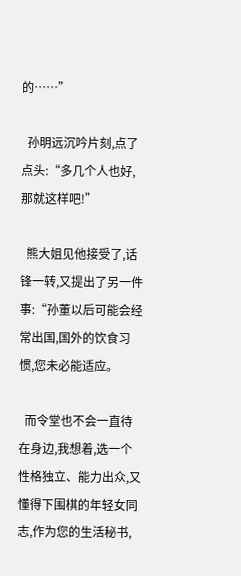的……”

  孙明远沉吟片刻,点了点头:“多几个人也好,那就这样吧!”

  熊大姐见他接受了,话锋一转,又提出了另一件事:“孙董以后可能会经常出国,国外的饮食习惯,您未必能适应。

  而令堂也不会一直待在身边,我想着,选一个性格独立、能力出众,又懂得下围棋的年轻女同志,作为您的生活秘书,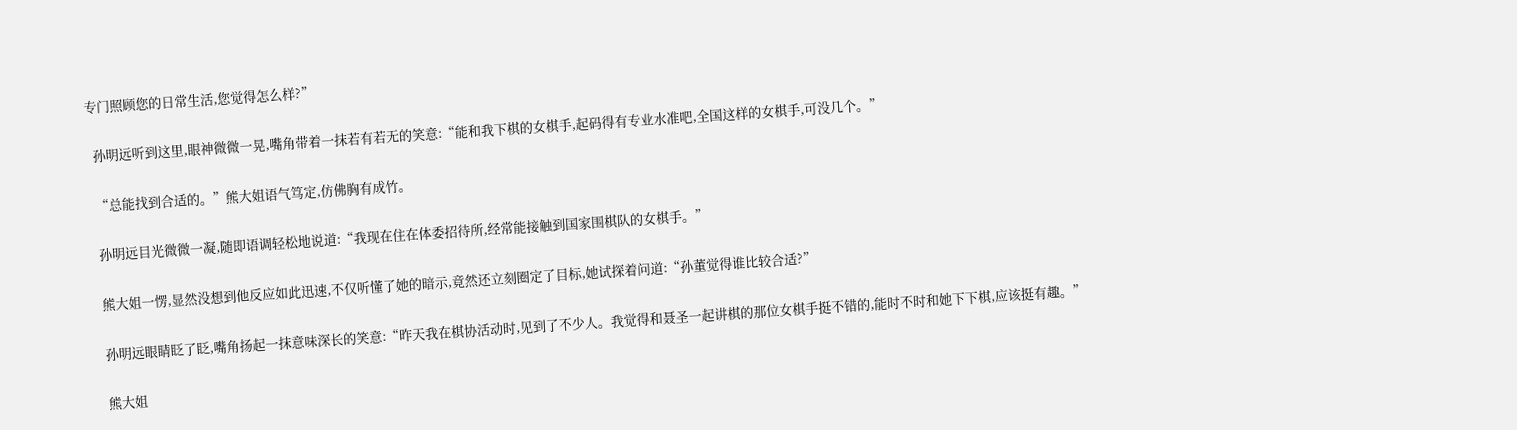专门照顾您的日常生活,您觉得怎么样?”

  孙明远听到这里,眼神微微一晃,嘴角带着一抹若有若无的笑意:“能和我下棋的女棋手,起码得有专业水准吧,全国这样的女棋手,可没几个。”

  “总能找到合适的。”熊大姐语气笃定,仿佛胸有成竹。

  孙明远目光微微一凝,随即语调轻松地说道:“我现在住在体委招待所,经常能接触到国家围棋队的女棋手。”

  熊大姐一愣,显然没想到他反应如此迅速,不仅听懂了她的暗示,竟然还立刻圈定了目标,她试探着问道:“孙董觉得谁比较合适?”

  孙明远眼睛眨了眨,嘴角扬起一抹意味深长的笑意:“昨天我在棋协活动时,见到了不少人。我觉得和聂圣一起讲棋的那位女棋手挺不错的,能时不时和她下下棋,应该挺有趣。”

  熊大姐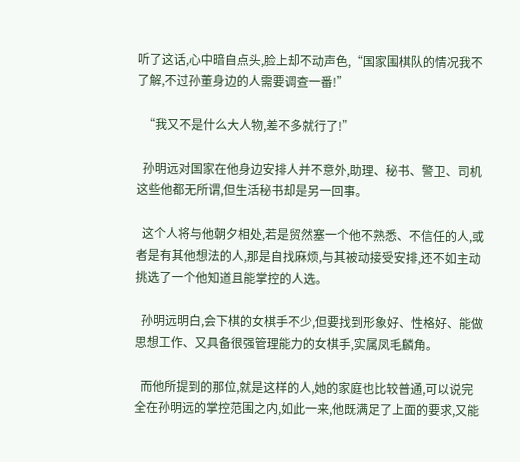听了这话,心中暗自点头,脸上却不动声色,“国家围棋队的情况我不了解,不过孙董身边的人需要调查一番!”

  “我又不是什么大人物,差不多就行了!”

  孙明远对国家在他身边安排人并不意外,助理、秘书、警卫、司机这些他都无所谓,但生活秘书却是另一回事。

  这个人将与他朝夕相处,若是贸然塞一个他不熟悉、不信任的人,或者是有其他想法的人,那是自找麻烦,与其被动接受安排,还不如主动挑选了一个他知道且能掌控的人选。

  孙明远明白,会下棋的女棋手不少,但要找到形象好、性格好、能做思想工作、又具备很强管理能力的女棋手,实属凤毛麟角。

  而他所提到的那位,就是这样的人,她的家庭也比较普通,可以说完全在孙明远的掌控范围之内,如此一来,他既满足了上面的要求,又能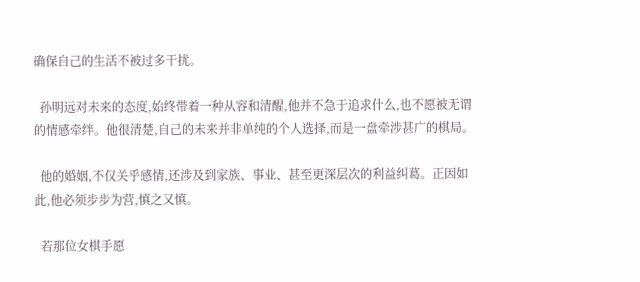确保自己的生活不被过多干扰。

  孙明远对未来的态度,始终带着一种从容和清醒,他并不急于追求什么,也不愿被无谓的情感牵绊。他很清楚,自己的未来并非单纯的个人选择,而是一盘牵涉甚广的棋局。

  他的婚姻,不仅关乎感情,还涉及到家族、事业、甚至更深层次的利益纠葛。正因如此,他必须步步为营,慎之又慎。

  若那位女棋手愿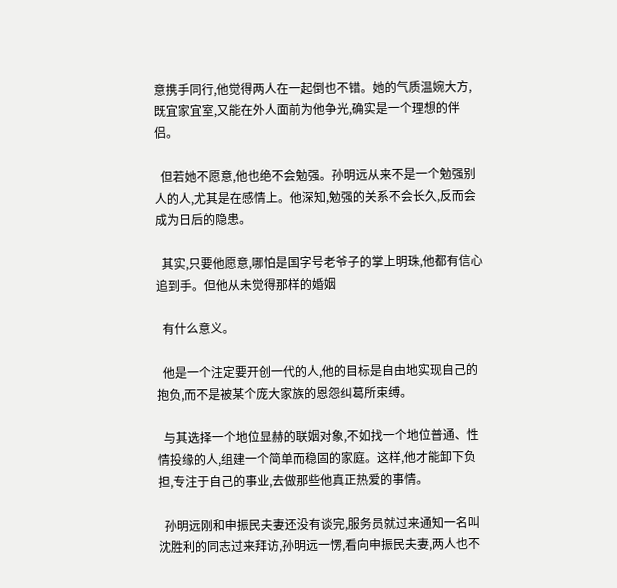意携手同行,他觉得两人在一起倒也不错。她的气质温婉大方,既宜家宜室,又能在外人面前为他争光,确实是一个理想的伴侣。

  但若她不愿意,他也绝不会勉强。孙明远从来不是一个勉强别人的人,尤其是在感情上。他深知,勉强的关系不会长久,反而会成为日后的隐患。

  其实,只要他愿意,哪怕是国字号老爷子的掌上明珠,他都有信心追到手。但他从未觉得那样的婚姻

  有什么意义。

  他是一个注定要开创一代的人,他的目标是自由地实现自己的抱负,而不是被某个庞大家族的恩怨纠葛所束缚。

  与其选择一个地位显赫的联姻对象,不如找一个地位普通、性情投缘的人,组建一个简单而稳固的家庭。这样,他才能卸下负担,专注于自己的事业,去做那些他真正热爱的事情。

  孙明远刚和申振民夫妻还没有谈完,服务员就过来通知一名叫沈胜利的同志过来拜访,孙明远一愣,看向申振民夫妻,两人也不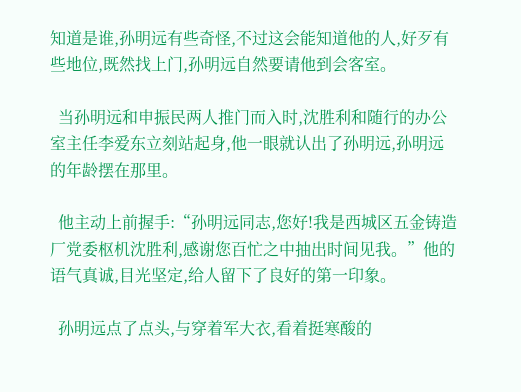知道是谁,孙明远有些奇怪,不过这会能知道他的人,好歹有些地位,既然找上门,孙明远自然要请他到会客室。

  当孙明远和申振民两人推门而入时,沈胜利和随行的办公室主任李爱东立刻站起身,他一眼就认出了孙明远,孙明远的年龄摆在那里。

  他主动上前握手:“孙明远同志,您好!我是西城区五金铸造厂党委枢机沈胜利,感谢您百忙之中抽出时间见我。”他的语气真诚,目光坚定,给人留下了良好的第一印象。

  孙明远点了点头,与穿着军大衣,看着挺寒酸的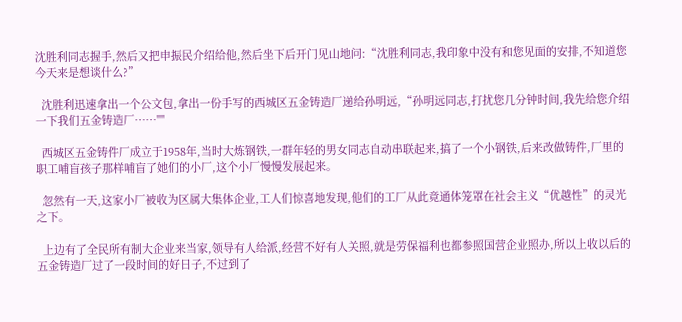沈胜利同志握手,然后又把申振民介绍给他,然后坐下后开门见山地问:“沈胜利同志,我印象中没有和您见面的安排,不知道您今天来是想谈什么?”

  沈胜利迅速拿出一个公文包,拿出一份手写的西城区五金铸造厂递给孙明远,“孙明远同志,打扰您几分钟时间,我先给您介绍一下我们五金铸造厂……""

  西城区五金铸件厂成立于1958年,当时大炼钢铁,一群年轻的男女同志自动串联起来,搞了一个小钢铁,后来改做铸件,厂里的职工哺盲孩子那样哺盲了她们的小厂,这个小厂慢慢发展起来。

  忽然有一天,这家小厂被收为区属大集体企业,工人们惊喜地发现,他们的工厂从此竟通体笼罩在社会主义“优越性”的灵光之下。

  上边有了全民所有制大企业来当家,领导有人给派,经营不好有人关照,就是劳保福利也都参照国营企业照办,所以上收以后的五金铸造厂过了一段时间的好日子,不过到了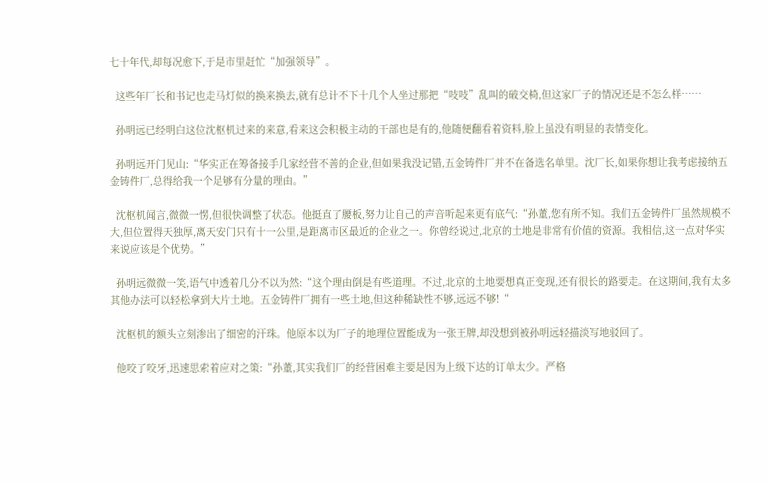七十年代,却每况愈下,于是市里赶忙“加强领导”。

  这些年厂长和书记也走马灯似的换来换去,就有总计不下十几个人坐过那把“吱吱”乱叫的破交椅,但这家厂子的情况还是不怎么样……

  孙明远已经明白这位沈枢机过来的来意,看来这会积极主动的干部也是有的,他随便翻看着资料,脸上虽没有明显的表情变化。

  孙明远开门见山:“华实正在筹备接手几家经营不善的企业,但如果我没记错,五金铸件厂并不在备选名单里。沈厂长,如果你想让我考虑接纳五金铸件厂,总得给我一个足够有分量的理由。”

  沈枢机闻言,微微一愣,但很快调整了状态。他挺直了腰板,努力让自己的声音听起来更有底气:“孙董,您有所不知。我们五金铸件厂虽然规模不大,但位置得天独厚,离天安门只有十一公里,是距离市区最近的企业之一。你曾经说过,北京的土地是非常有价值的资源。我相信,这一点对华实来说应该是个优势。”

  孙明远微微一笑,语气中透着几分不以为然:“这个理由倒是有些道理。不过,北京的土地要想真正变现,还有很长的路要走。在这期间,我有太多其他办法可以轻松拿到大片土地。五金铸件厂拥有一些土地,但这种稀缺性不够,远远不够!“

  沈枢机的额头立刻渗出了细密的汗珠。他原本以为厂子的地理位置能成为一张王牌,却没想到被孙明远轻描淡写地驳回了。

  他咬了咬牙,迅速思索着应对之策:“孙董,其实我们厂的经营困难主要是因为上级下达的订单太少。严格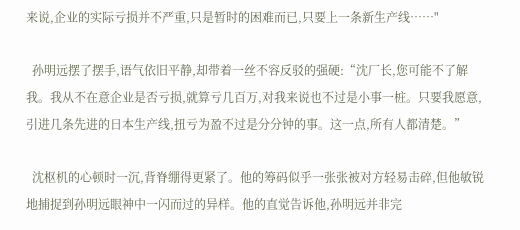来说,企业的实际亏损并不严重,只是暂时的困难而已,只要上一条新生产线……"

  孙明远摆了摆手,语气依旧平静,却带着一丝不容反驳的强硬:“沈厂长,您可能不了解我。我从不在意企业是否亏损,就算亏几百万,对我来说也不过是小事一桩。只要我愿意,引进几条先进的日本生产线,扭亏为盈不过是分分钟的事。这一点,所有人都清楚。”

  沈枢机的心顿时一沉,背脊绷得更紧了。他的筹码似乎一张张被对方轻易击碎,但他敏锐地捕捉到孙明远眼神中一闪而过的异样。他的直觉告诉他,孙明远并非完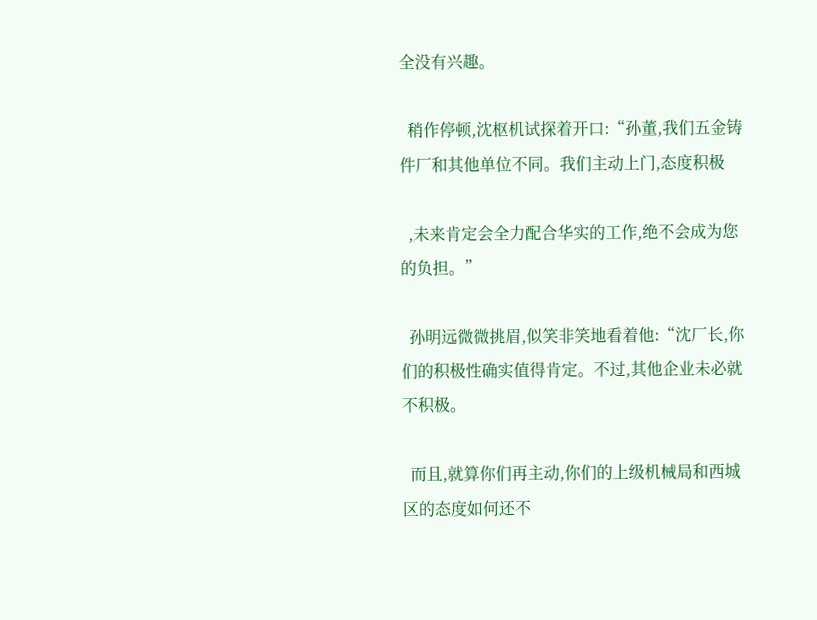全没有兴趣。

  稍作停顿,沈枢机试探着开口:“孙董,我们五金铸件厂和其他单位不同。我们主动上门,态度积极

  ,未来肯定会全力配合华实的工作,绝不会成为您的负担。”

  孙明远微微挑眉,似笑非笑地看着他:“沈厂长,你们的积极性确实值得肯定。不过,其他企业未必就不积极。

  而且,就算你们再主动,你们的上级机械局和西城区的态度如何还不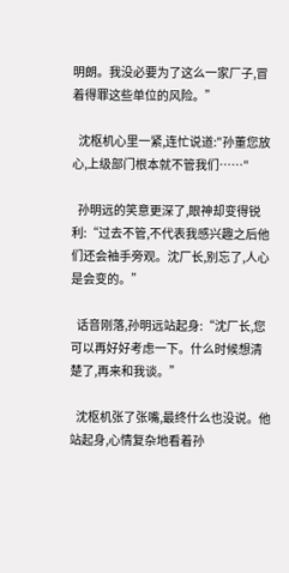明朗。我没必要为了这么一家厂子,冒着得罪这些单位的风险。”

  沈枢机心里一紧,连忙说道:"孙董您放心,上级部门根本就不管我们……"

  孙明远的笑意更深了,眼神却变得锐利:“过去不管,不代表我感兴趣之后他们还会袖手旁观。沈厂长,别忘了,人心是会变的。”

  话音刚落,孙明远站起身:“沈厂长,您可以再好好考虑一下。什么时候想清楚了,再来和我谈。”

  沈枢机张了张嘴,最终什么也没说。他站起身,心情复杂地看着孙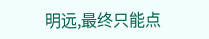明远,最终只能点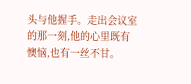头与他握手。走出会议室的那一刻,他的心里既有懊恼,也有一丝不甘。